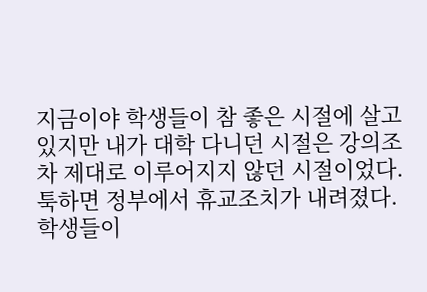지금이야 학생들이 참 좋은 시절에 살고 있지만 내가 대학 다니던 시절은 강의조차 제대로 이루어지지 않던 시절이었다. 툭하면 정부에서 휴교조치가 내려졌다. 학생들이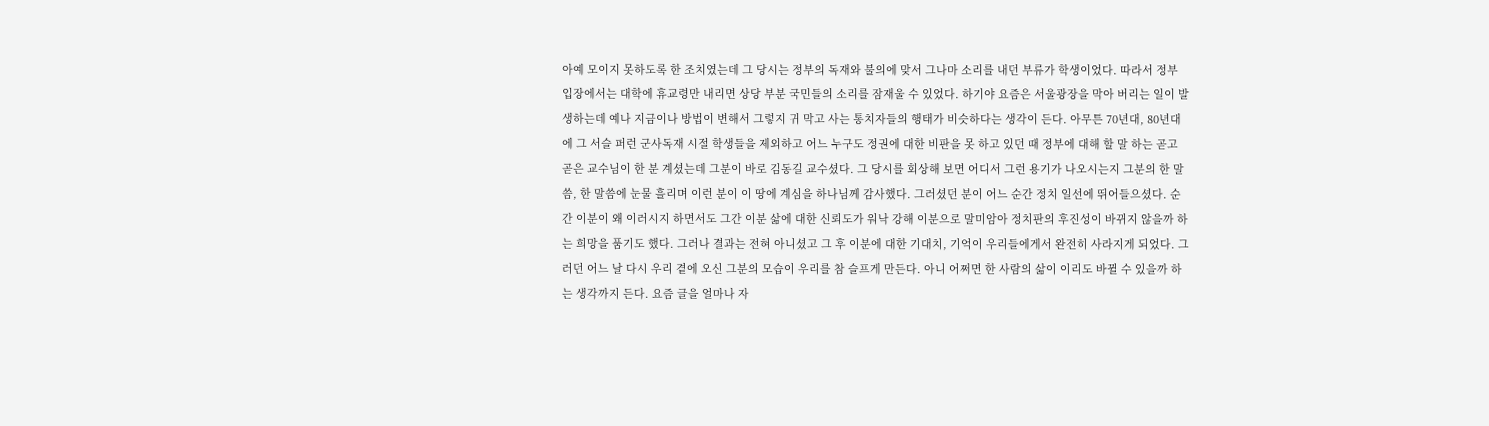아예 모이지 못하도록 한 조치였는데 그 당시는 정부의 독재와 불의에 맞서 그나마 소리를 내던 부류가 학생이었다. 따라서 정부 입장에서는 대학에 휴교령만 내리면 상당 부분 국민들의 소리를 잠재울 수 있었다. 하기야 요즘은 서울광장을 막아 버리는 일이 발생하는데 예나 지금이나 방법이 변해서 그렇지 귀 막고 사는 통치자들의 행태가 비슷하다는 생각이 든다. 아무튼 70년대, 80년대에 그 서슬 퍼런 군사독재 시절 학생들을 제외하고 어느 누구도 정권에 대한 비판을 못 하고 있던 때 정부에 대해 할 말 하는 곧고 곧은 교수님이 한 분 계셨는데 그분이 바로 김동길 교수셨다. 그 당시를 회상해 보면 어디서 그런 용기가 나오시는지 그분의 한 말씀, 한 말씀에 눈물 흘리며 이런 분이 이 땅에 계심을 하나님께 감사했다. 그러셨던 분이 어느 순간 정치 일선에 뛰어들으셨다. 순간 이분이 왜 이러시지 하면서도 그간 이분 삶에 대한 신뢰도가 워낙 강해 이분으로 말미암아 정치판의 후진성이 바뀌지 않을까 하는 희망을 품기도 했다. 그러나 결과는 전혀 아니셨고 그 후 이분에 대한 기대치, 기억이 우리들에게서 완전히 사라지게 되었다. 그러던 어느 날 다시 우리 곁에 오신 그분의 모습이 우리를 참 슬프게 만든다. 아니 어쩌면 한 사람의 삶이 이리도 바뀔 수 있을까 하는 생각까지 든다. 요즘 글을 얼마나 자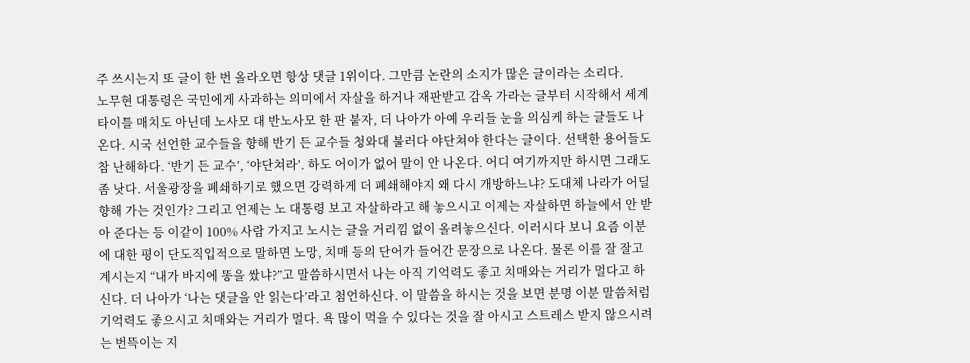주 쓰시는지 또 글이 한 번 올라오면 항상 댓글 1위이다. 그만큼 논란의 소지가 많은 글이라는 소리다.
노무현 대통령은 국민에게 사과하는 의미에서 자살을 하거나 재판받고 감옥 가라는 글부터 시작해서 세계 타이틀 매치도 아닌데 노사모 대 반노사모 한 판 붙자, 더 나아가 아예 우리들 눈을 의심케 하는 글들도 나온다. 시국 선언한 교수들을 향해 반기 든 교수들 청와대 불러다 야단쳐야 한다는 글이다. 선택한 용어들도 참 난해하다. ‘반기 든 교수’, ‘야단쳐라’. 하도 어이가 없어 말이 안 나온다. 어디 여기까지만 하시면 그래도 좀 낫다. 서울광장을 폐쇄하기로 했으면 강력하게 더 폐쇄해야지 왜 다시 개방하느냐? 도대체 나라가 어딜 향해 가는 것인가? 그리고 언제는 노 대통령 보고 자살하라고 해 놓으시고 이제는 자살하면 하늘에서 안 받아 준다는 등 이같이 100% 사람 가지고 노시는 글을 거리낌 없이 올려놓으신다. 이러시다 보니 요즘 이분에 대한 평이 단도직입적으로 말하면 노망, 치매 등의 단어가 들어간 문장으로 나온다. 물론 이를 잘 잘고 계시는지 “내가 바지에 똥을 쌌냐?”고 말씀하시면서 나는 아직 기억력도 좋고 치매와는 거리가 멀다고 하신다. 더 나아가 ‘나는 댓글을 안 읽는다’라고 첨언하신다. 이 말씀을 하시는 것을 보면 분명 이분 말씀처럼 기억력도 좋으시고 치매와는 거리가 멀다. 욕 많이 먹을 수 있다는 것을 잘 아시고 스트레스 받지 않으시려는 번뜩이는 지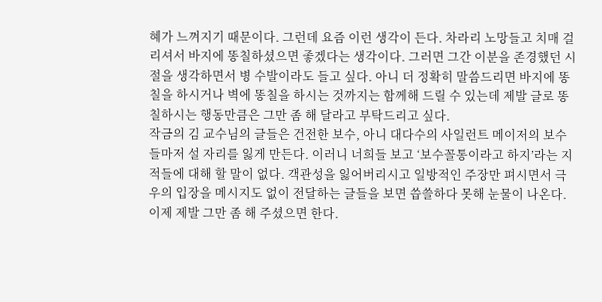혜가 느껴지기 때문이다. 그런데 요즘 이런 생각이 든다. 차라리 노망들고 치매 걸리셔서 바지에 똥칠하셨으면 좋겠다는 생각이다. 그러면 그간 이분을 존경했던 시절을 생각하면서 병 수발이라도 들고 싶다. 아니 더 정확히 말씀드리면 바지에 똥칠을 하시거나 벽에 똥칠을 하시는 것까지는 함께해 드릴 수 있는데 제발 글로 똥칠하시는 행동만큼은 그만 좀 해 달라고 부탁드리고 싶다.
작금의 김 교수님의 글들은 건전한 보수, 아니 대다수의 사일런트 메이저의 보수들마저 설 자리를 잃게 만든다. 이러니 너희들 보고 ‘보수꼴통이라고 하지’라는 지적들에 대해 할 말이 없다. 객관성을 잃어버리시고 일방적인 주장만 펴시면서 극우의 입장을 메시지도 없이 전달하는 글들을 보면 씁쓸하다 못해 눈물이 나온다. 이제 제발 그만 좀 해 주셨으면 한다.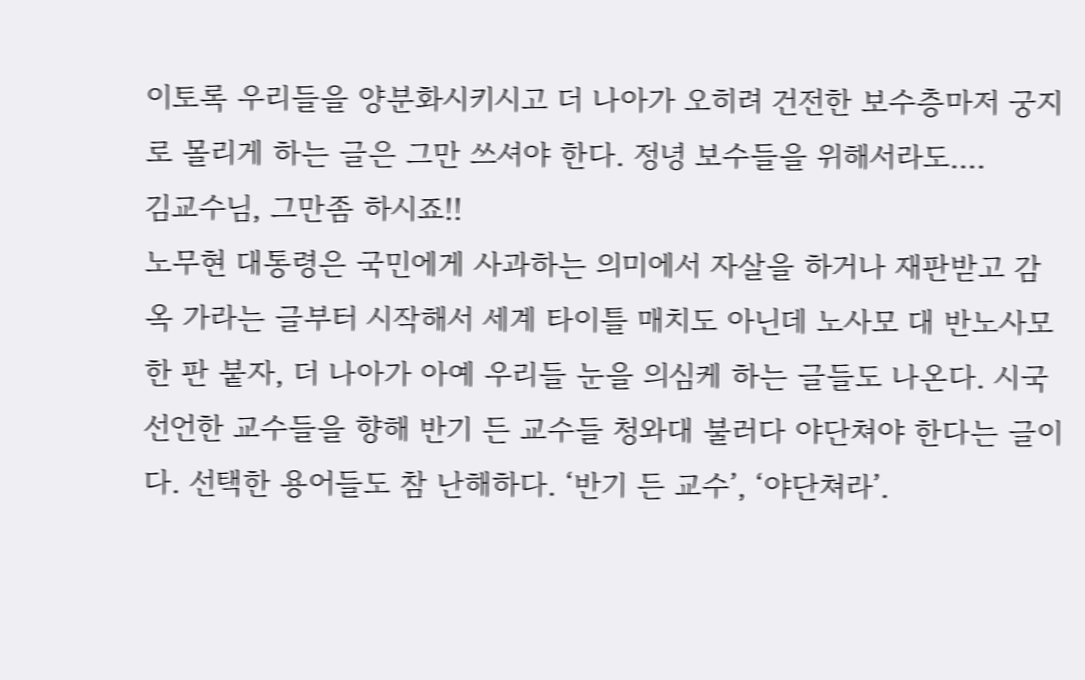이토록 우리들을 양분화시키시고 더 나아가 오히려 건전한 보수층마저 궁지로 몰리게 하는 글은 그만 쓰셔야 한다. 정녕 보수들을 위해서라도….
김교수님, 그만좀 하시죠!!
노무현 대통령은 국민에게 사과하는 의미에서 자살을 하거나 재판받고 감옥 가라는 글부터 시작해서 세계 타이틀 매치도 아닌데 노사모 대 반노사모 한 판 붙자, 더 나아가 아예 우리들 눈을 의심케 하는 글들도 나온다. 시국 선언한 교수들을 향해 반기 든 교수들 청와대 불러다 야단쳐야 한다는 글이다. 선택한 용어들도 참 난해하다. ‘반기 든 교수’, ‘야단쳐라’.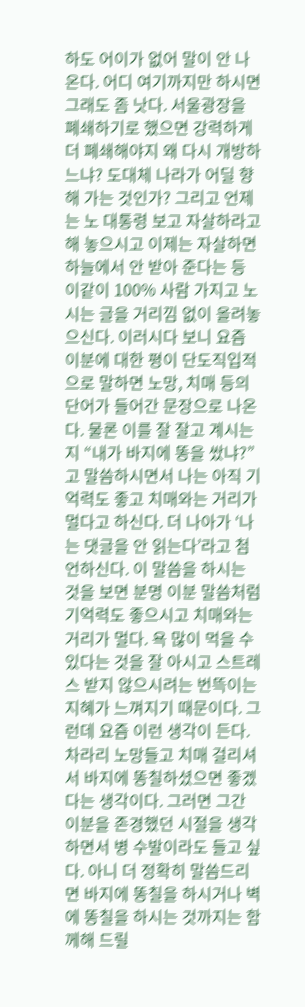하도 어이가 없어 말이 안 나온다. 어디 여기까지만 하시면 그래도 좀 낫다. 서울광장을 폐쇄하기로 했으면 강력하게 더 폐쇄해야지 왜 다시 개방하느냐? 도대체 나라가 어딜 향해 가는 것인가? 그리고 언제는 노 대통령 보고 자살하라고 해 놓으시고 이제는 자살하면 하늘에서 안 받아 준다는 등 이같이 100% 사람 가지고 노시는 글을 거리낌 없이 올려놓으신다. 이러시다 보니 요즘 이분에 대한 평이 단도직입적으로 말하면 노망, 치매 등의 단어가 들어간 문장으로 나온다. 물론 이를 잘 잘고 계시는지 “내가 바지에 똥을 쌌냐?”고 말씀하시면서 나는 아직 기억력도 좋고 치매와는 거리가 멀다고 하신다. 더 나아가 ‘나는 댓글을 안 읽는다’라고 첨언하신다. 이 말씀을 하시는 것을 보면 분명 이분 말씀처럼 기억력도 좋으시고 치매와는 거리가 멀다. 욕 많이 먹을 수 있다는 것을 잘 아시고 스트레스 받지 않으시려는 번뜩이는 지혜가 느껴지기 때문이다. 그런데 요즘 이런 생각이 든다. 차라리 노망들고 치매 걸리셔서 바지에 똥칠하셨으면 좋겠다는 생각이다. 그러면 그간 이분을 존경했던 시절을 생각하면서 병 수발이라도 들고 싶다. 아니 더 정확히 말씀드리면 바지에 똥칠을 하시거나 벽에 똥칠을 하시는 것까지는 함께해 드릴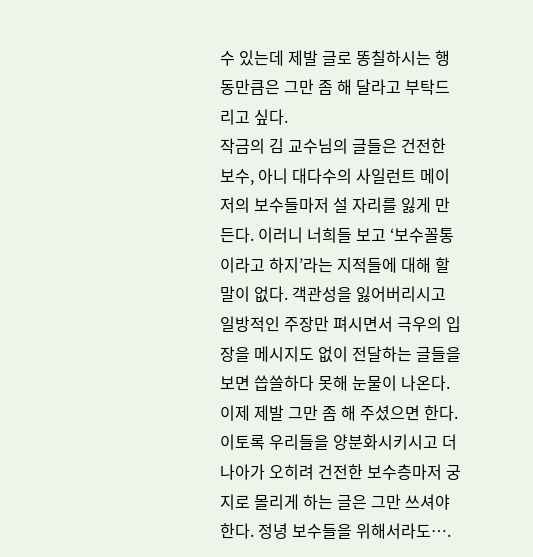수 있는데 제발 글로 똥칠하시는 행동만큼은 그만 좀 해 달라고 부탁드리고 싶다.
작금의 김 교수님의 글들은 건전한 보수, 아니 대다수의 사일런트 메이저의 보수들마저 설 자리를 잃게 만든다. 이러니 너희들 보고 ‘보수꼴통이라고 하지’라는 지적들에 대해 할 말이 없다. 객관성을 잃어버리시고 일방적인 주장만 펴시면서 극우의 입장을 메시지도 없이 전달하는 글들을 보면 씁쓸하다 못해 눈물이 나온다. 이제 제발 그만 좀 해 주셨으면 한다. 이토록 우리들을 양분화시키시고 더 나아가 오히려 건전한 보수층마저 궁지로 몰리게 하는 글은 그만 쓰셔야 한다. 정녕 보수들을 위해서라도….